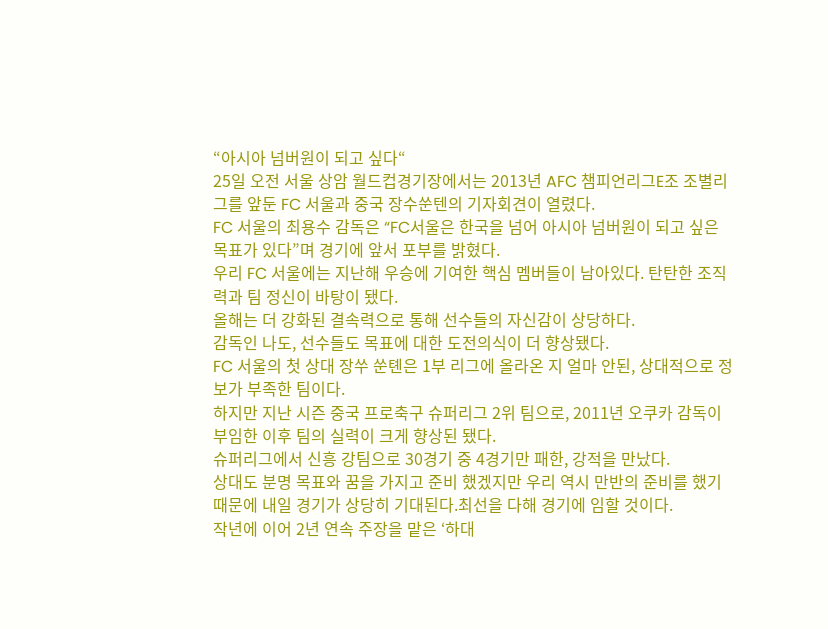“아시아 넘버원이 되고 싶다“
25일 오전 서울 상암 월드컵경기장에서는 2013년 AFC 챔피언리그E조 조별리그를 앞둔 FC 서울과 중국 장수쑨텐의 기자회견이 열렸다.
FC 서울의 최용수 감독은 “FC서울은 한국을 넘어 아시아 넘버원이 되고 싶은 목표가 있다”며 경기에 앞서 포부를 밝혔다.
우리 FC 서울에는 지난해 우승에 기여한 핵심 멤버들이 남아있다. 탄탄한 조직력과 팀 정신이 바탕이 됐다.
올해는 더 강화된 결속력으로 통해 선수들의 자신감이 상당하다.
감독인 나도, 선수들도 목표에 대한 도전의식이 더 향상됐다.
FC 서울의 첫 상대 장쑤 쑨톈은 1부 리그에 올라온 지 얼마 안된, 상대적으로 정보가 부족한 팀이다.
하지만 지난 시즌 중국 프로축구 슈퍼리그 2위 팀으로, 2011년 오쿠카 감독이 부임한 이후 팀의 실력이 크게 향상된 됐다.
슈퍼리그에서 신흥 강팀으로 30경기 중 4경기만 패한, 강적을 만났다.
상대도 분명 목표와 꿈을 가지고 준비 했겠지만 우리 역시 만반의 준비를 했기 때문에 내일 경기가 상당히 기대된다.최선을 다해 경기에 임할 것이다.
작년에 이어 2년 연속 주장을 맡은 ‘하대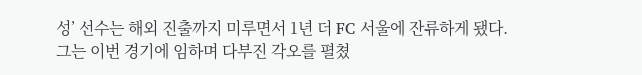성’ 선수는 해외 진출까지 미루면서 1년 더 FC 서울에 잔류하게 됐다.
그는 이번 경기에 임하며 다부진 각오를 펼쳤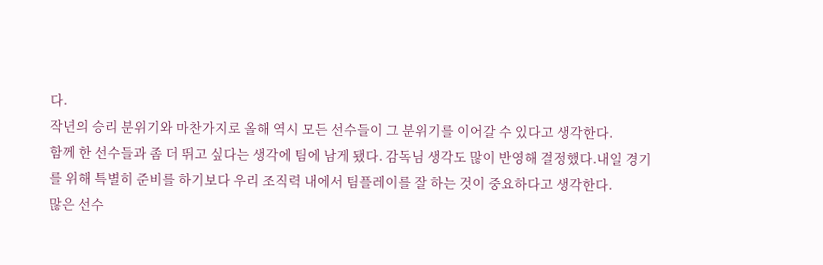다.
작년의 승리 분위기와 마찬가지로 올해 역시 모든 선수들이 그 분위기를 이어갈 수 있다고 생각한다.
함께 한 선수들과 좀 더 뛰고 싶다는 생각에 팀에 남게 됐다. 감독님 생각도 많이 반영해 결정했다.내일 경기를 위해 특별히 준비를 하기보다 우리 조직력 내에서 팀플레이를 잘 하는 것이 중요하다고 생각한다.
많은 선수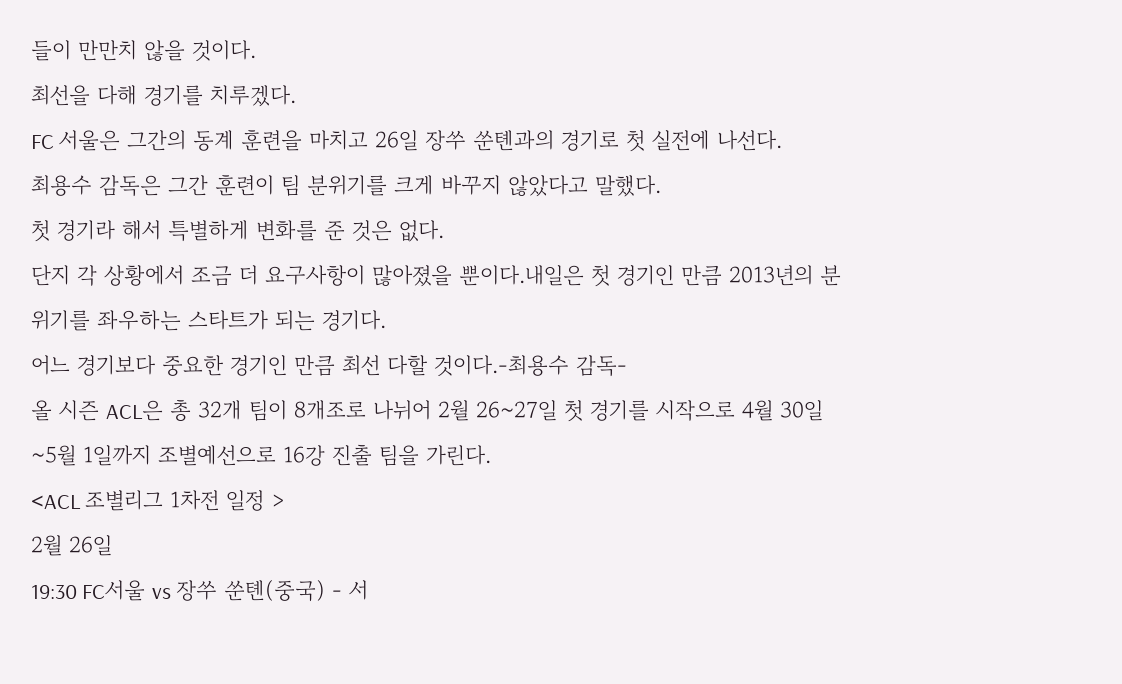들이 만만치 않을 것이다.
최선을 다해 경기를 치루겠다.
FC 서울은 그간의 동계 훈련을 마치고 26일 장쑤 쑨톈과의 경기로 첫 실전에 나선다.
최용수 감독은 그간 훈련이 팀 분위기를 크게 바꾸지 않았다고 말했다.
첫 경기라 해서 특별하게 변화를 준 것은 없다.
단지 각 상황에서 조금 더 요구사항이 많아졌을 뿐이다.내일은 첫 경기인 만큼 2013년의 분위기를 좌우하는 스타트가 되는 경기다.
어느 경기보다 중요한 경기인 만큼 최선 다할 것이다.-최용수 감독-
올 시즌 ACL은 총 32개 팀이 8개조로 나뉘어 2월 26~27일 첫 경기를 시작으로 4월 30일~5월 1일까지 조별예선으로 16강 진출 팀을 가린다.
<ACL 조별리그 1차전 일정 >
2월 26일
19:30 FC서울 vs 장쑤 쑨톈(중국) - 서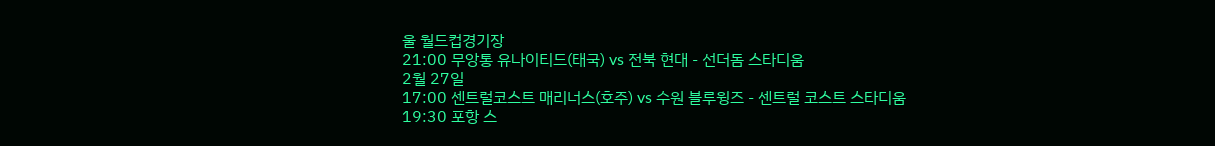울 월드컵경기장
21:00 무앙통 유나이티드(태국) vs 전북 현대 - 선더돔 스타디움
2월 27일
17:00 센트럴코스트 매리너스(호주) vs 수원 블루윙즈 - 센트럴 코스트 스타디움
19:30 포항 스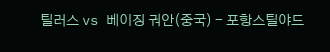틸러스 vs 베이징 궈안(중국) - 포항스틸야드